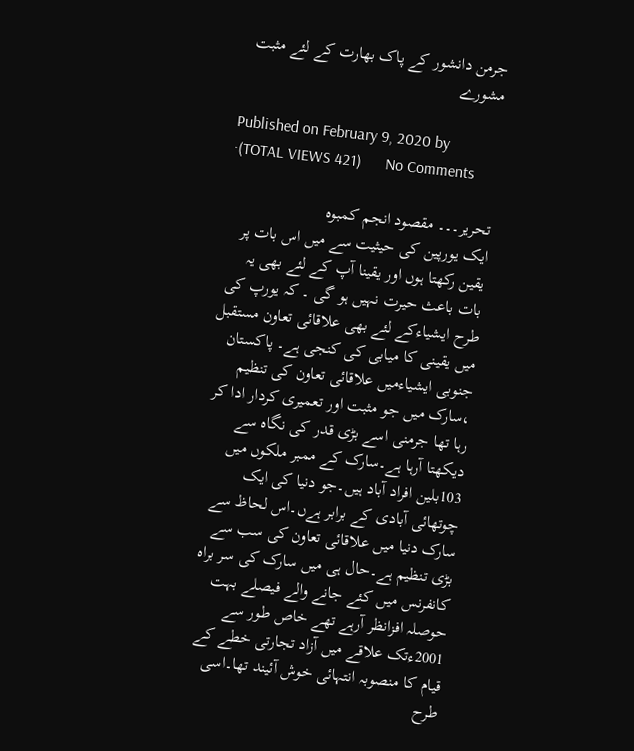جرمن دانشور کے پاک بھارت کے لئے مثبت مشورے

Published on February 9, 2020 by    ·(TOTAL VIEWS 421)      No Comments

تحریر۔۔۔ مقصود انجم کمبوہ
ایک یورپین کی حیثیت سے میں اس بات پر یقین رکھتا ہوں اور یقینا آپ کے لئے بھی یہ بات باعث حیرت نہیں ہو گی ۔ کہ یورپ کی طرح ایشیاءکے لئے بھی علاقائی تعاون مستقبل میں یقینی کا میابی کی کنجی ہے۔ پاکستان جنوبی ایشیاءمیں علاقائی تعاون کی تنظیم ،سارک میں جو مثبت اور تعمیری کردار ادا کر رہا تھا جرمنی اسے بڑی قدر کی نگاہ سے دیکھتا آرہا ہے۔سارک کے ممبر ملکوں میں  103بلین افراد آباد ہیں۔جو دنیا کی ایک چوتھائی آبادی کے برابر ہےں۔اس لحاظ سے سارک دنیا میں علاقائی تعاون کی سب سے بڑی تنظیم ہے۔حال ہی میں سارک کی سر براہ کانفرنس میں کئے جانے والے فیصلے بہت حوصلہ افزانظر آرہے تھے خاص طور سے 2001ءتک علاقے میں آزاد تجارتی خطے کے قیام کا منصوبہ انتہائی خوش آئیند تھا۔اسی طرح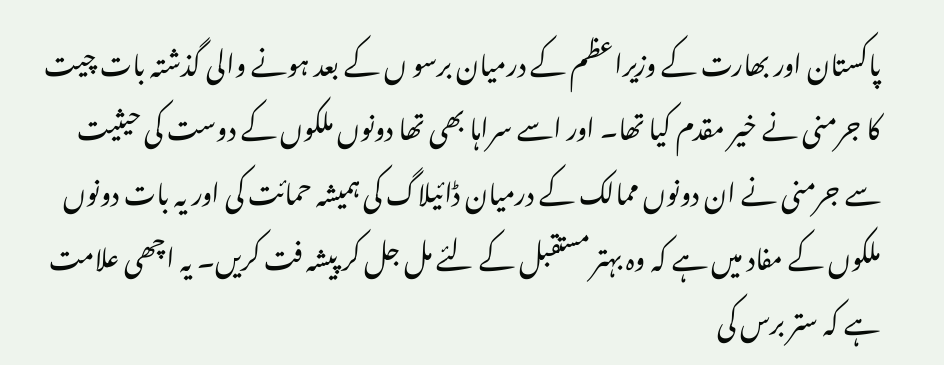پاکستان اور بھارت کے وزیراعظم کے درمیان برسو ں کے بعد ہونے والی گذشتہ بات چیت کا جرمنی نے خیر مقدم کیا تھا۔ اور اسے سراہا بھی تھا دونوں ملکوں کے دوست کی حیثیت سے جرمنی نے ان دونوں ممالک کے درمیان ڈائیلاگ کی ہمیشہ حمائت کی اور یہ بات دونوں ملکوں کے مفاد میں ہے کہ وہ بہتر مستقبل کے لئے مل جل کر پیشہ فت کریں۔ یہ اچھی علامت ہے کہ ستر برس کی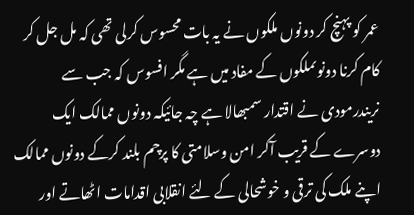عمر کو پہنچ کر دونوں ملکوں نے یہ بات محسوس کرلی تھی کہ مل جل کر کام کرنا دونوںملکوں کے مفاد میں ہے مگر افسوس کہ جب سے نریندرمودی نے اقتدار سمبھالا ہے چہ جائیکہ دونوں ممالک ایک دوسرے کے قریب آکر امن وسلامتی کا پرچم بلند کرکے دونوں ممالک اپنے ملک کی ترقی و خوشحالی کے لئے انقلابی اقدامات اٹھاتے اور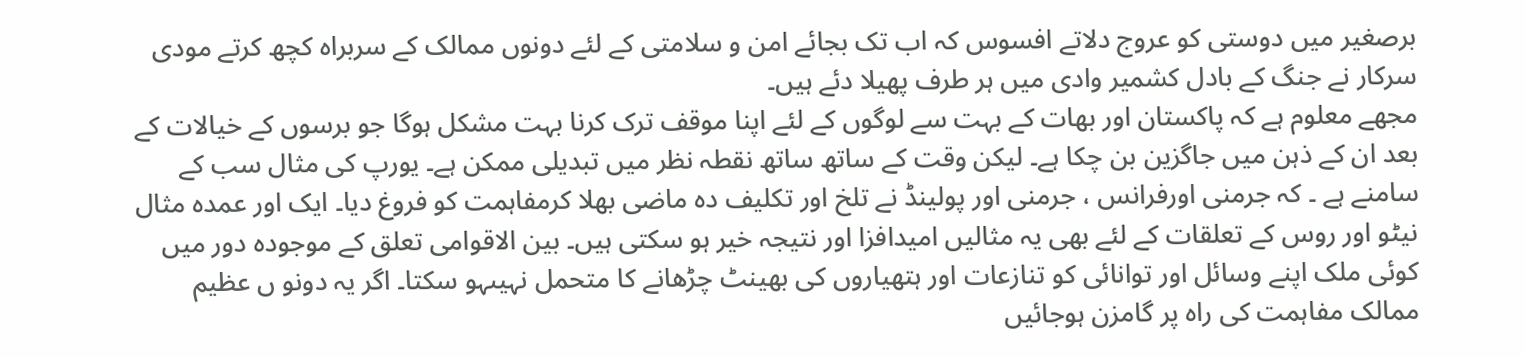برصغیر میں دوستی کو عروج دلاتے افسوس کہ اب تک بجائے امن و سلامتی کے لئے دونوں ممالک کے سربراہ کچھ کرتے مودی سرکار نے جنگ کے بادل کشمیر وادی میں ہر طرف پھیلا دئے ہیں۔
مجھے معلوم ہے کہ پاکستان اور بھات کے بہت سے لوگوں کے لئے اپنا موقف ترک کرنا بہت مشکل ہوگا جو برسوں کے خیالات کے بعد ان کے ذہن میں جاگزین بن چکا ہے۔ لیکن وقت کے ساتھ ساتھ نقطہ نظر میں تبدیلی ممکن ہے۔ یورپ کی مثال سب کے سامنے ہے ۔ کہ جرمنی اورفرانس ، جرمنی اور پولینڈ نے تلخ اور تکلیف دہ ماضی بھلا کرمفاہمت کو فروغ دیا۔ ایک اور عمدہ مثال نیٹو اور روس کے تعلقات کے لئے بھی یہ مثالیں امیدافزا اور نتیجہ خیر ہو سکتی ہیں۔ بین الاقوامی تعلق کے موجودہ دور میں کوئی ملک اپنے وسائل اور توانائی کو تنازعات اور ہتھیاروں کی بھینٹ چڑھانے کا متحمل نہیںہو سکتا۔ اگر یہ دونو ں عظیم ممالک مفاہمت کی راہ پر گامزن ہوجائیں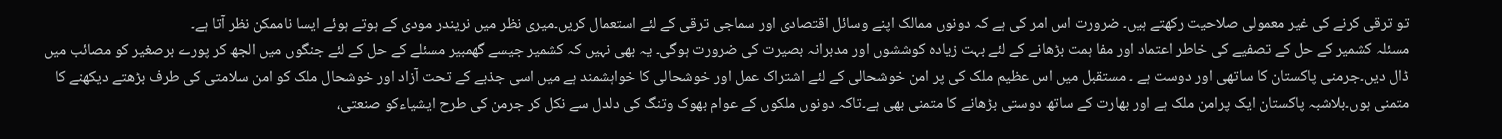تو ترقی کرنے کی غیر معمولی صلاحیت رکھتے ہیں۔ ضرورت اس امر کی ہے کہ دونوں ممالک اپنے وسائل اقتصادی اور سماجی ترقی کے لئے استعمال کریں۔میری نظر میں نریندر مودی کے ہوتے ہوئے ایسا ناممکن نظر آتا ہے۔
مسئلہ کشمیر کے حل کے تصفیے کی خاطر اعتماد اور مفا ہمت بڑھانے کے لئے بہت زیادہ کوششوں اور مدبرانہ بصیرت کی ضرورت ہوگی۔ یہ بھی نہیں کہ کشمیر جیسے گھمبیر مسئلے کے حل کے لئے جنگوں میں الجھ کر پورے برصغیر کو مصائب میں ڈال دیں۔جرمنی پاکستان کا ساتھی اور دوست ہے ۔ مستقبل میں اس عظیم ملک کی پر امن خوشحالی کے لئے اشتراک عمل اور خوشحالی کا خواہشمند ہے میں اسی جذبے کے تحت آزاد اور خوشحال ملک کو امن سلامتی کی طرف بڑھتے دیکھنے کا متمنی ہوں۔بلاشبہ پاکستان ایک پرامن ملک ہے اور بھارت کے ساتھ دوستی بڑھانے کا متمنی بھی ہے۔تاکہ دونوں ملکوں کے عوام بھوک وتنگ کی دلدل سے نکل کر جرمن کی طرح ایشیاءکو صنعتی،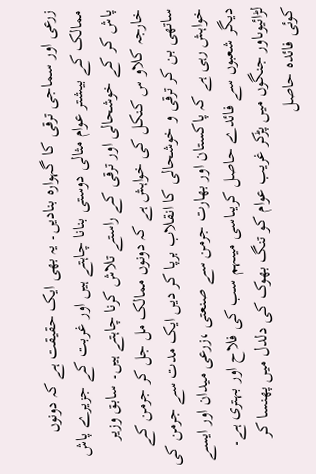زرعی اور سماجی ترقی کا گہوارہ بنادیں۔ یہ بھی ایک حقیقت ہے کہ دونوں ممالک کے بیشتر عوام مثالی دوستی بنانا چاہتے ہیں اور غربت کے جزیرے پاش پاش کر کے خوشحالی اور ترقی کے راستے تلاش کرنا چاہتے ہیں۔ سابق وزیر خارجہ کلاو س کنکل کی خواہش ہے کہ دونوں ممالک مل جل کر جرمن کے ساتھی بن کر ترقی و خوشحالی کا انقلاب برپا کر دیں ایک مدت سے جرمن کی خواہش رہی ہے کہ پاکستان اور بھارت جرمن سے صنعتی ،زرعی میدان اور ایسے دیگر شعبوں سے فائدے حاصل کریںاسی میںہم سب کی فلاح اور بہتری ہے۔ لڑائیوںاور جنگوں میں پڑکر غریب عوام کو تنگ بھوک کی دلدل میں پھنسا کر کوئی فائدہ حاصل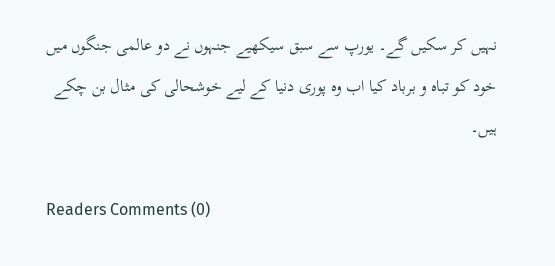نہیں کر سکیں گے۔ یورپ سے سبق سیکھیے جنہوں نے دو عالمی جنگوں میں خود کو تباہ و برباد کیا اب وہ پوری دنیا کے لیے خوشحالی کی مثال بن چکے ہیں۔

Readers Comments (0)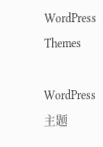WordPress Themes

WordPress主题